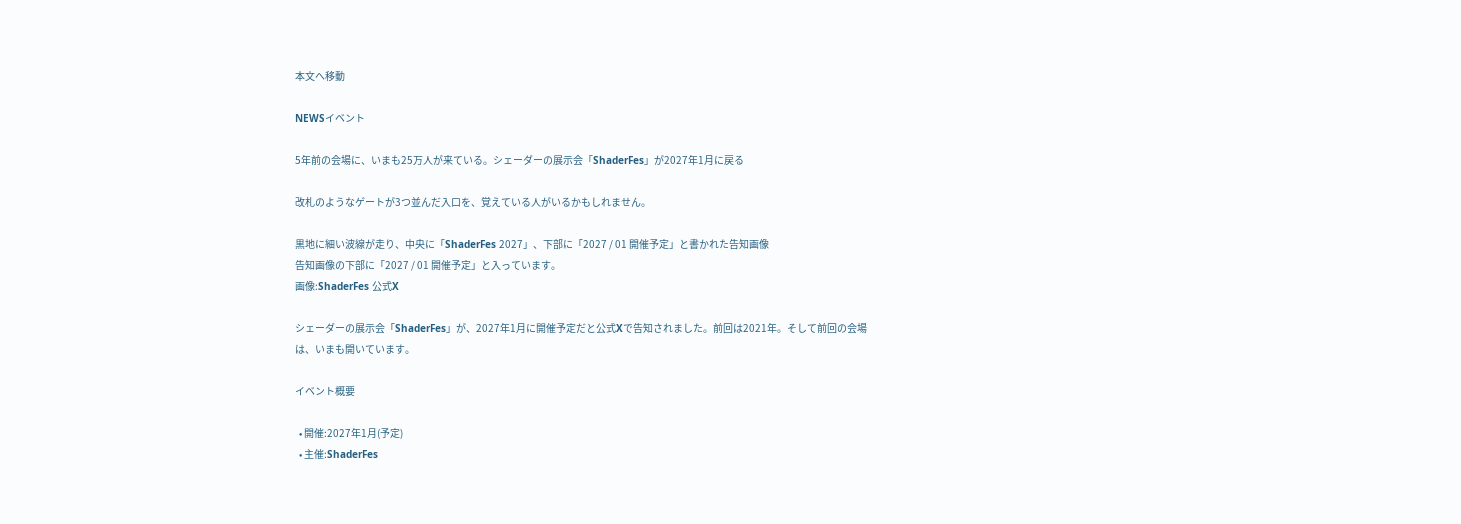本文へ移動

NEWSイベント

5年前の会場に、いまも25万人が来ている。シェーダーの展示会「ShaderFes」が2027年1月に戻る

改札のようなゲートが3つ並んだ入口を、覚えている人がいるかもしれません。

黒地に細い波線が走り、中央に「ShaderFes 2027」、下部に「2027 / 01 開催予定」と書かれた告知画像
告知画像の下部に「2027 / 01 開催予定」と入っています。
画像:ShaderFes 公式X

シェーダーの展示会「ShaderFes」が、2027年1月に開催予定だと公式Xで告知されました。前回は2021年。そして前回の会場は、いまも開いています。

イベント概要

  • 開催:2027年1月(予定)
  • 主催:ShaderFes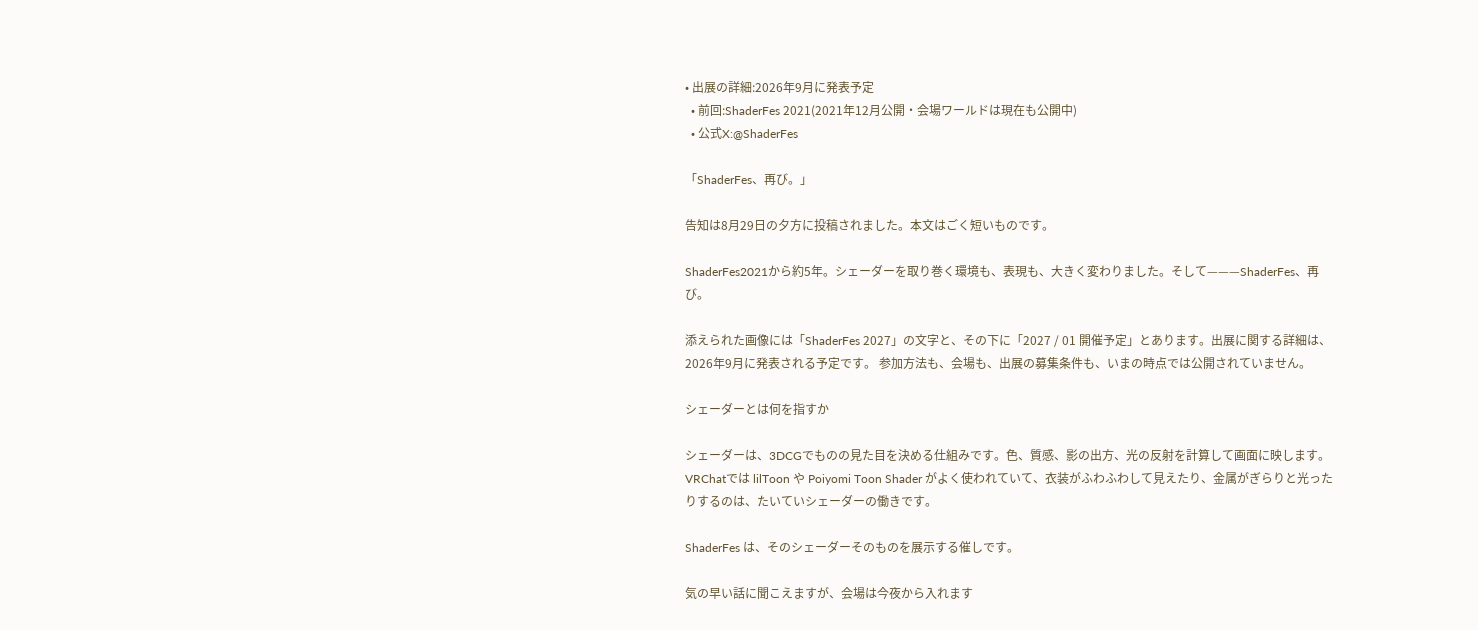• 出展の詳細:2026年9月に発表予定
  • 前回:ShaderFes 2021(2021年12月公開・会場ワールドは現在も公開中)
  • 公式X:@ShaderFes

「ShaderFes、再び。」

告知は8月29日の夕方に投稿されました。本文はごく短いものです。

ShaderFes2021から約5年。シェーダーを取り巻く環境も、表現も、大きく変わりました。そして———ShaderFes、再び。

添えられた画像には「ShaderFes 2027」の文字と、その下に「2027 / 01 開催予定」とあります。出展に関する詳細は、2026年9月に発表される予定です。 参加方法も、会場も、出展の募集条件も、いまの時点では公開されていません。

シェーダーとは何を指すか

シェーダーは、3DCGでものの見た目を決める仕組みです。色、質感、影の出方、光の反射を計算して画面に映します。VRChatでは lilToon や Poiyomi Toon Shader がよく使われていて、衣装がふわふわして見えたり、金属がぎらりと光ったりするのは、たいていシェーダーの働きです。

ShaderFes は、そのシェーダーそのものを展示する催しです。

気の早い話に聞こえますが、会場は今夜から入れます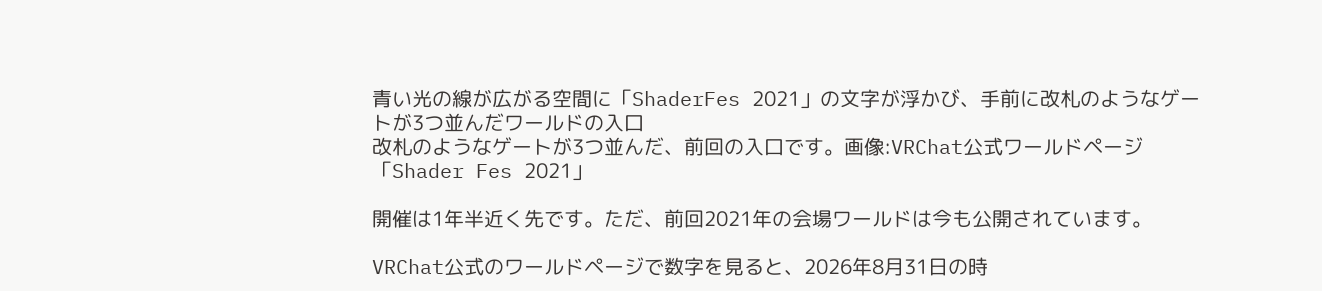青い光の線が広がる空間に「ShaderFes 2021」の文字が浮かび、手前に改札のようなゲートが3つ並んだワールドの入口
改札のようなゲートが3つ並んだ、前回の入口です。画像:VRChat公式ワールドページ「Shader Fes 2021」

開催は1年半近く先です。ただ、前回2021年の会場ワールドは今も公開されています。

VRChat公式のワールドページで数字を見ると、2026年8月31日の時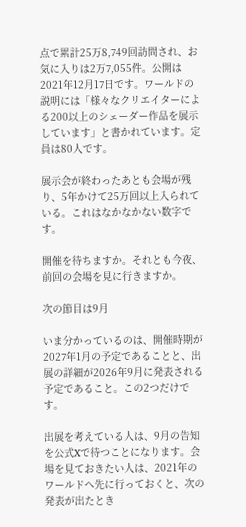点で累計25万8,749回訪問され、お気に入りは2万7,055件。公開は2021年12月17日です。ワールドの説明には「様々なクリエイターによる200以上のシェーダー作品を展示しています」と書かれています。定員は80人です。

展示会が終わったあとも会場が残り、5年かけて25万回以上入られている。これはなかなかない数字です。

開催を待ちますか。それとも今夜、前回の会場を見に行きますか。

次の節目は9月

いま分かっているのは、開催時期が2027年1月の予定であることと、出展の詳細が2026年9月に発表される予定であること。この2つだけです。

出展を考えている人は、9月の告知を公式Xで待つことになります。会場を見ておきたい人は、2021年のワールドへ先に行っておくと、次の発表が出たとき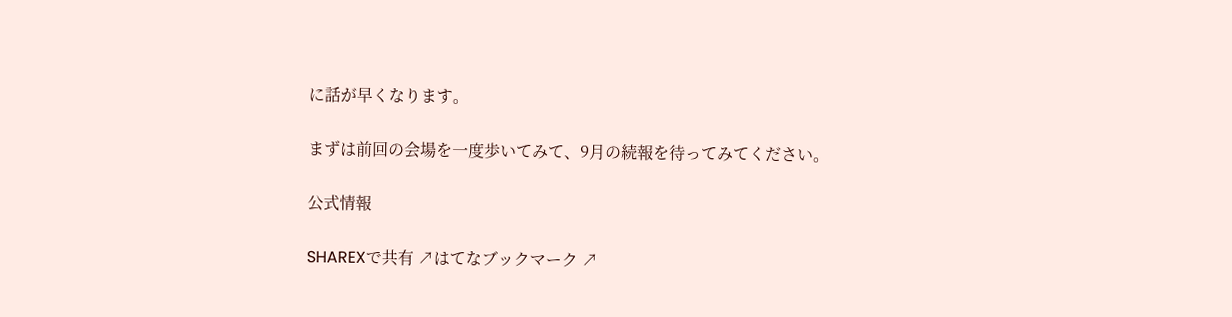に話が早くなります。

まずは前回の会場を一度歩いてみて、9月の続報を待ってみてください。

公式情報

SHAREXで共有 ↗はてなブックマーク ↗